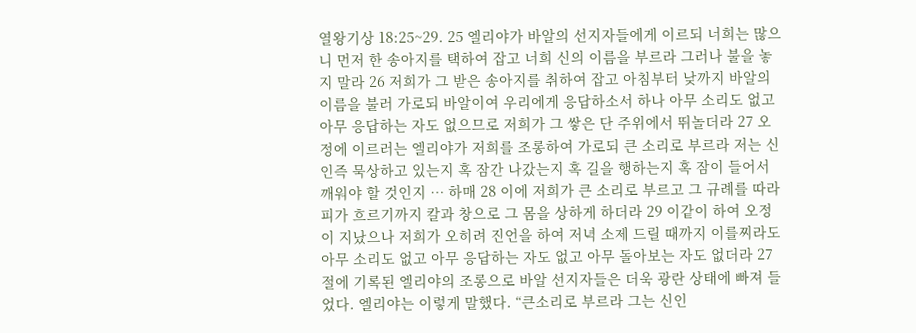열왕기상 18:25~29. 25 엘리야가 바알의 선지자들에게 이르되 너희는 많으니 먼저 한 송아지를 택하여 잡고 너희 신의 이름을 부르라 그러나 불을 놓지 말라 26 저희가 그 받은 송아지를 취하여 잡고 아침부터 낮까지 바알의 이름을 불러 가로되 바알이여 우리에게 응답하소서 하나 아무 소리도 없고 아무 응답하는 자도 없으므로 저희가 그 쌓은 단 주위에서 뛰놀더라 27 오정에 이르러는 엘리야가 저희를 조롱하여 가로되 큰 소리로 부르라 저는 신인즉 묵상하고 있는지 혹 잠간 나갔는지 혹 길을 행하는지 혹 잠이 들어서 깨워야 할 것인지 … 하매 28 이에 저희가 큰 소리로 부르고 그 규례를 따라 피가 흐르기까지 칼과 창으로 그 몸을 상하게 하더라 29 이같이 하여 오정이 지났으나 저희가 오히려 진언을 하여 저녁 소제 드릴 때까지 이를찌라도 아무 소리도 없고 아무 응답하는 자도 없고 아무 돌아보는 자도 없더라 27절에 기록된 엘리야의 조롱으로 바알 선지자들은 더욱 광란 상태에 빠져 들었다. 엘리야는 이렇게 말했다. “큰소리로 부르라 그는 신인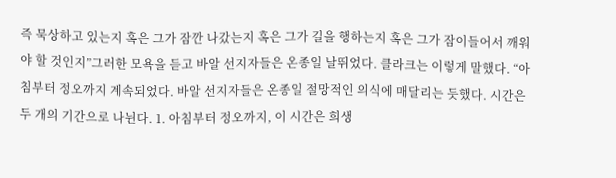즉 묵상하고 있는지 혹은 그가 잠깐 나갔는지 혹은 그가 길을 행하는지 혹은 그가 잠이들어서 깨워야 할 것인지”그러한 모욕을 듣고 바알 선지자들은 온종일 날뛰었다. 클라크는 이렇게 말했다. “아침부터 정오까지 계속되었다. 바알 선지자들은 온종일 절망적인 의식에 매달리는 듯했다. 시간은 두 개의 기간으로 나뉜다. 1. 아침부터 정오까지, 이 시간은 희생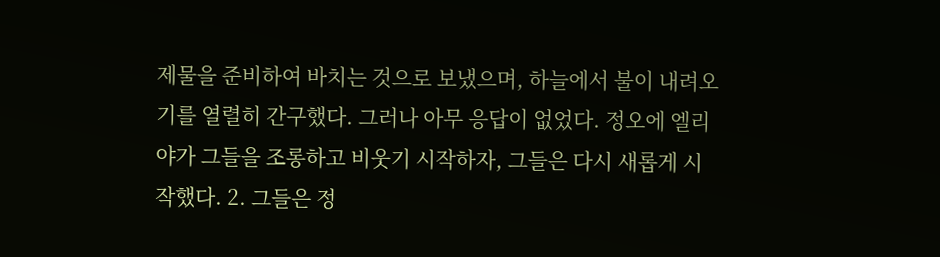제물을 준비하여 바치는 것으로 보냈으며, 하늘에서 불이 내려오기를 열렬히 간구했다. 그러나 아무 응답이 없었다. 정오에 엘리야가 그들을 조롱하고 비웃기 시작하자, 그들은 다시 새롭게 시작했다. 2. 그들은 정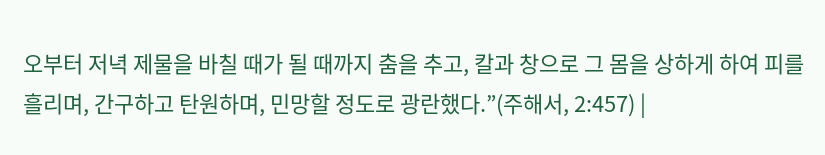오부터 저녁 제물을 바칠 때가 될 때까지 춤을 추고, 칼과 창으로 그 몸을 상하게 하여 피를 흘리며, 간구하고 탄원하며, 민망할 정도로 광란했다.”(주해서, 2:457) |